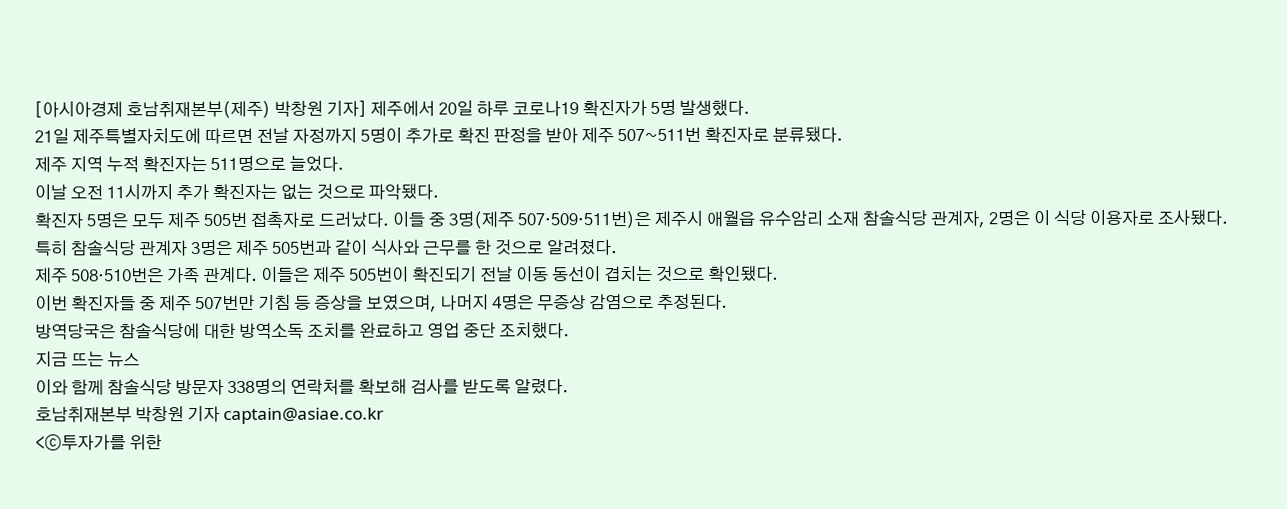[아시아경제 호남취재본부(제주) 박창원 기자] 제주에서 20일 하루 코로나19 확진자가 5명 발생했다.
21일 제주특별자치도에 따르면 전날 자정까지 5명이 추가로 확진 판정을 받아 제주 507~511번 확진자로 분류됐다.
제주 지역 누적 확진자는 511명으로 늘었다.
이날 오전 11시까지 추가 확진자는 없는 것으로 파악됐다.
확진자 5명은 모두 제주 505번 접촉자로 드러났다. 이들 중 3명(제주 507·509·511번)은 제주시 애월읍 유수암리 소재 참솔식당 관계자, 2명은 이 식당 이용자로 조사됐다.
특히 참솔식당 관계자 3명은 제주 505번과 같이 식사와 근무를 한 것으로 알려졌다.
제주 508·510번은 가족 관계다. 이들은 제주 505번이 확진되기 전날 이동 동선이 겹치는 것으로 확인됐다.
이번 확진자들 중 제주 507번만 기침 등 증상을 보였으며, 나머지 4명은 무증상 감염으로 추정된다.
방역당국은 참솔식당에 대한 방역소독 조치를 완료하고 영업 중단 조치했다.
지금 뜨는 뉴스
이와 함께 참솔식당 방문자 338명의 연락처를 확보해 검사를 받도록 알렸다.
호남취재본부 박창원 기자 captain@asiae.co.kr
<ⓒ투자가를 위한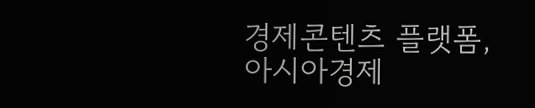경제콘텐츠 플랫폼, 아시아경제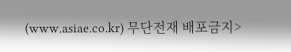(www.asiae.co.kr) 무단전재 배포금지>